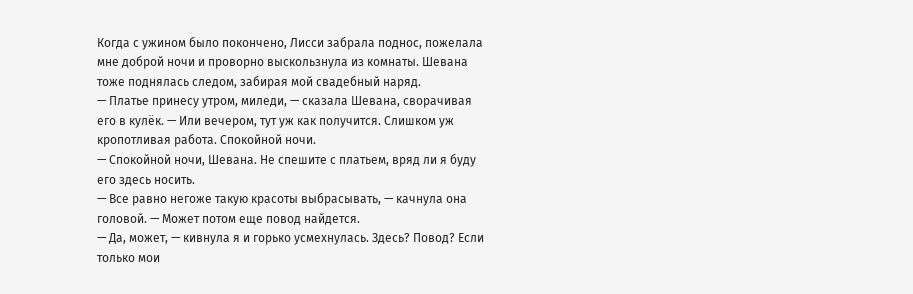Когда с ужином было покончено, Лисси забрала поднос, пожелала мне доброй ночи и проворно выскользнула из комнаты. Шевана тоже поднялась следом, забирая мой свадебный наряд.
— Платье принесу утром, миледи, — сказала Шевана, сворачивая его в кулёк. — Или вечером, тут уж как получится. Слишком уж кропотливая работа. Спокойной ночи.
— Спокойной ночи, Шевана. Не спешите с платьем, вряд ли я буду его здесь носить.
— Все равно негоже такую красоты выбрасывать, — качнула она головой. — Может потом еще повод найдется.
— Да, может, — кивнула я и горько усмехнулась. Здесь? Повод? Если только мои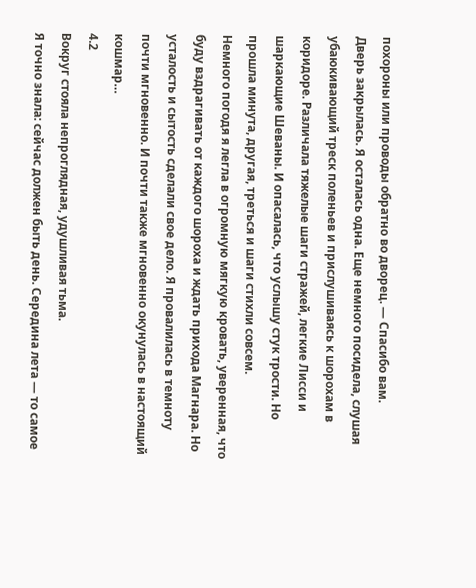похороны или проводы обратно во дворец. — Спасибо вам.
Дверь закрылась. Я осталась одна. Еще немного посидела, слушая убаюкивающий треск поленьев и прислушиваясь к шорохам в коридоре. Различала тяжелые шаги стражей, легкие Лисси и шаркающие Шеваны. И опасалась, что услышу стук трости. Но прошла минута, другая, треться и шаги стихли совсем.
Немного погодя я легла в огромную мягкую кровать, уверенная, что буду вздрагивать от каждого шороха и ждать прихода Магнара. Но усталость и сытость сделали свое дело. Я провалилась в темноту почти мгновенно. И почти также мгновенно окунулась в настоящий кошмар…
4.2
Вокруг стояла непроглядная, удушливая тьма.
Я точно знала: сейчас должен быть день. Середина лета — то самое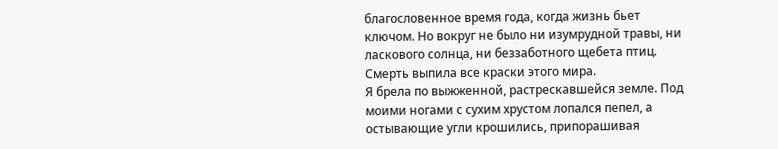благословенное время года, когда жизнь бьет ключом. Но вокруг не было ни изумрудной травы, ни ласкового солнца, ни беззаботного щебета птиц. Смерть выпила все краски этого мира.
Я брела по выжженной, растрескавшейся земле. Под моими ногами с сухим хрустом лопался пепел, а остывающие угли крошились, припорашивая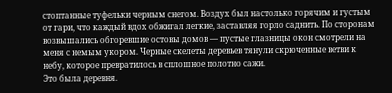стоптанные туфельки черным снегом. Воздух был настолько горячим и густым от гари, что каждый вдох обжигал легкие, заставляя горло саднить. По сторонам возвышались обгоревшие остовы домов — пустые глазницы окон смотрели на меня с немым укором. Черные скелеты деревьев тянули скрюченные ветви к небу, которое превратилось в сплошное полотно сажи.
Это была деревня.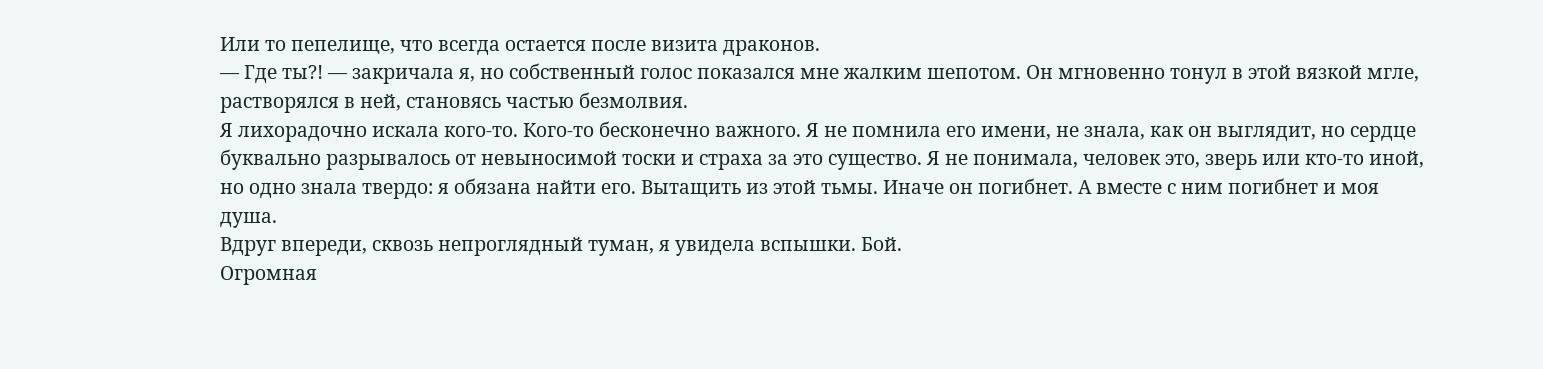Или то пепелище, что всегда остается после визита драконов.
— Где ты?! — закричала я, но собственный голос показался мне жалким шепотом. Он мгновенно тонул в этой вязкой мгле, растворялся в ней, становясь частью безмолвия.
Я лихорадочно искала кого-то. Кого-то бесконечно важного. Я не помнила его имени, не знала, как он выглядит, но сердце буквально разрывалось от невыносимой тоски и страха за это существо. Я не понимала, человек это, зверь или кто-то иной, но одно знала твердо: я обязана найти его. Вытащить из этой тьмы. Иначе он погибнет. А вместе с ним погибнет и моя душа.
Вдруг впереди, сквозь непроглядный туман, я увидела вспышки. Бой.
Огромная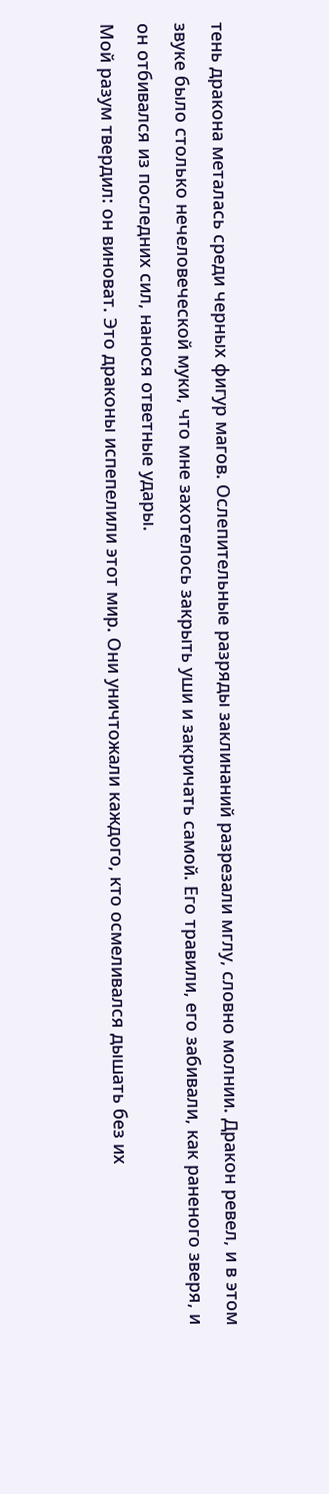тень дракона металась среди черных фигур магов. Ослепительные разряды заклинаний разрезали мглу, словно молнии. Дракон ревел, и в этом звуке было столько нечеловеческой муки, что мне захотелось закрыть уши и закричать самой. Его травили, его забивали, как раненого зверя, и он отбивался из последних сил, нанося ответные удары.
Мой разум твердил: он виноват. Это драконы испепелили этот мир. Они уничтожали каждого, кто осмеливался дышать без их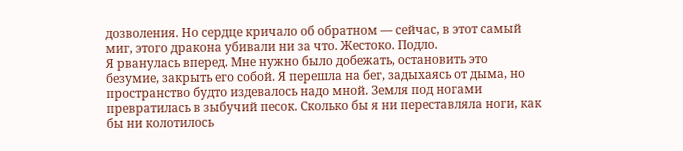дозволения. Но сердце кричало об обратном — сейчас, в этот самый миг, этого дракона убивали ни за что. Жестоко. Подло.
Я рванулась вперед. Мне нужно было добежать, остановить это безумие, закрыть его собой. Я перешла на бег, задыхаясь от дыма, но пространство будто издевалось надо мной. Земля под ногами превратилась в зыбучий песок. Сколько бы я ни переставляла ноги, как бы ни колотилось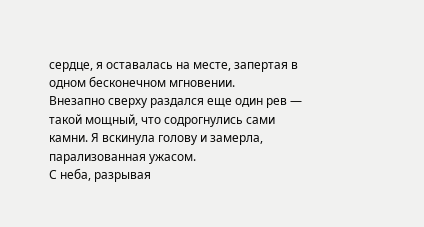сердце, я оставалась на месте, запертая в одном бесконечном мгновении.
Внезапно сверху раздался еще один рев — такой мощный, что содрогнулись сами камни. Я вскинула голову и замерла, парализованная ужасом.
С неба, разрывая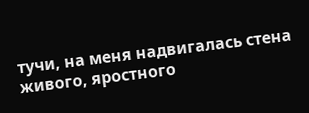тучи, на меня надвигалась стена живого, яростного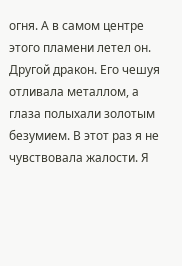огня. А в самом центре этого пламени летел он. Другой дракон. Его чешуя отливала металлом, а глаза полыхали золотым безумием. В этот раз я не чувствовала жалости. Я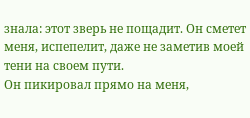знала: этот зверь не пощадит. Он сметет меня, испепелит, даже не заметив моей тени на своем пути.
Он пикировал прямо на меня,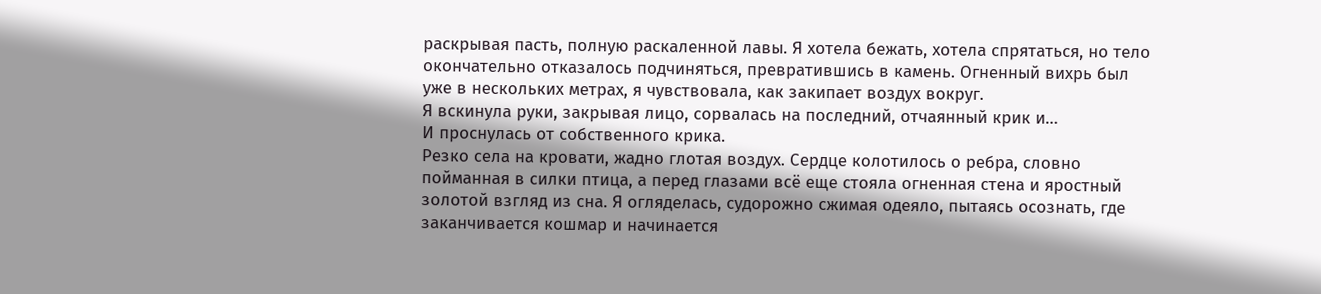раскрывая пасть, полную раскаленной лавы. Я хотела бежать, хотела спрятаться, но тело окончательно отказалось подчиняться, превратившись в камень. Огненный вихрь был уже в нескольких метрах, я чувствовала, как закипает воздух вокруг.
Я вскинула руки, закрывая лицо, сорвалась на последний, отчаянный крик и…
И проснулась от собственного крика.
Резко села на кровати, жадно глотая воздух. Сердце колотилось о ребра, словно пойманная в силки птица, а перед глазами всё еще стояла огненная стена и яростный золотой взгляд из сна. Я огляделась, судорожно сжимая одеяло, пытаясь осознать, где заканчивается кошмар и начинается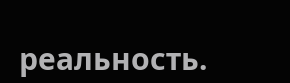реальность.